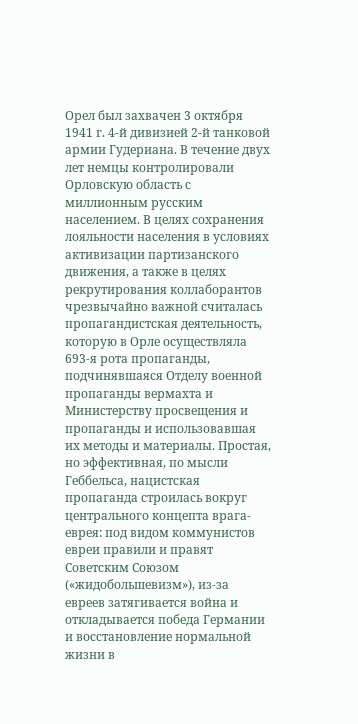Орел был захвачен 3 октября 1941 г. 4-й дивизией 2-й танковой армии Гудериана. В течение двух лет немцы контролировали Орловскую область с миллионным русским населением. В целях сохранения лояльности населения в условиях активизации партизанского движения, а также в целях рекрутирования коллаборантов чрезвычайно важной считалась пропагандистская деятельность, которую в Орле осуществляла 693-я рота пропаганды, подчинявшаяся Отделу военной пропаганды вермахта и Министерству просвещения и пропаганды и использовавшая их методы и материалы. Простая, но эффективная, по мысли Геббельса, нацистская пропаганда строилась вокруг центрального концепта врага-еврея: под видом коммунистов евреи правили и правят Советским Союзом («жидобольшевизм»), из-за евреев затягивается война и откладывается победа Германии и восстановление нормальной жизни в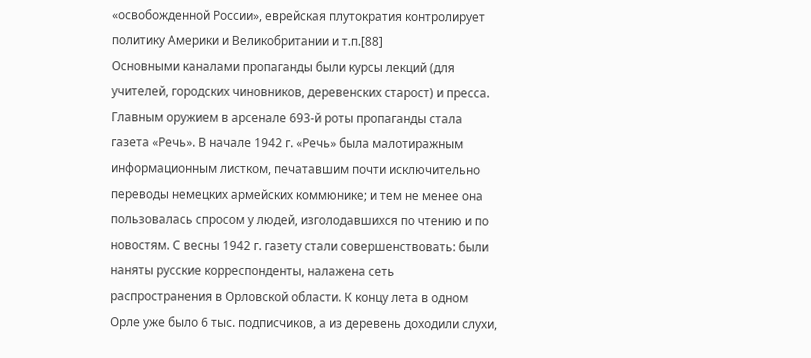«освобожденной России», еврейская плутократия контролирует политику Америки и Великобритании и т.п.[88]
Основными каналами пропаганды были курсы лекций (для учителей, городских чиновников, деревенских старост) и пресса. Главным оружием в арсенале 693-й роты пропаганды стала газета «Речь». В начале 1942 г. «Речь» была малотиражным информационным листком, печатавшим почти исключительно переводы немецких армейских коммюнике; и тем не менее она пользовалась спросом у людей, изголодавшихся по чтению и по новостям. С весны 1942 г. газету стали совершенствовать: были наняты русские корреспонденты, налажена сеть распространения в Орловской области. К концу лета в одном Орле уже было 6 тыс. подписчиков, а из деревень доходили слухи,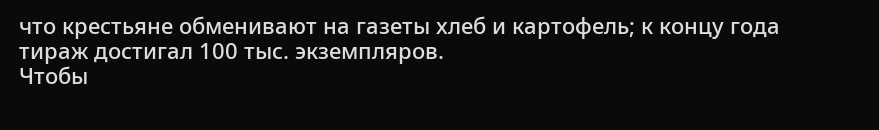что крестьяне обменивают на газеты хлеб и картофель; к концу года тираж достигал 100 тыс. экземпляров.
Чтобы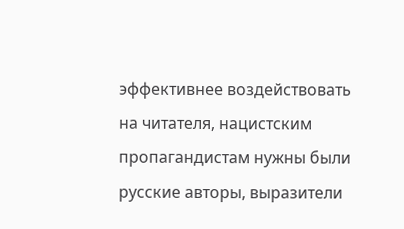эффективнее воздействовать на читателя, нацистским пропагандистам нужны были русские авторы, выразители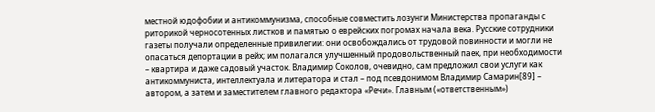местной юдофобии и антикоммунизма, способные совместить лозунги Министерства пропаганды с риторикой черносотенных листков и памятью о еврейских погромах начала века. Русские сотрудники газеты получали определенные привилегии: они освобождались от трудовой повинности и могли не опасаться депортации в рейх; им полагался улучшенный продовольственный паек, при необходимости – квартира и даже садовый участок. Владимир Соколов, очевидно, сам предложил свои услуги как антикоммуниста, интеллектуала и литератора и стал – под псевдонимом Владимир Самарин[89] – автором, а затем и заместителем главного редактора «Речи». Главным («ответственным»)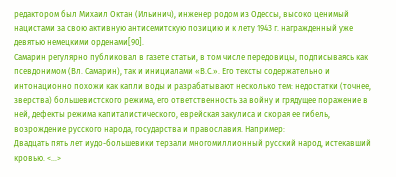редактором был Михаил Октан (Ильинич), инженер родом из Одессы, высоко ценимый нацистами за свою активную антисемитскую позицию и к лету 1943 г. награжденный уже девятью немецкими орденами[90].
Самарин регулярно публиковал в газете статьи, в том числе передовицы, подписываясь как псевдонимом (Вл. Самарин), так и инициалами «В.С.». Его тексты содержательно и интонационно похожи как капли воды и разрабатывают несколько тем: недостатки (точнее, зверства) большевистского режима, его ответственность за войну и грядущее поражение в ней, дефекты режима капиталистического, еврейская закулиса и скорая ее гибель, возрождение русского народа, государства и православия. Например:
Двадцать пять лет иудо-большевики терзали многомиллионный русский народ, истекавший кровью. <…>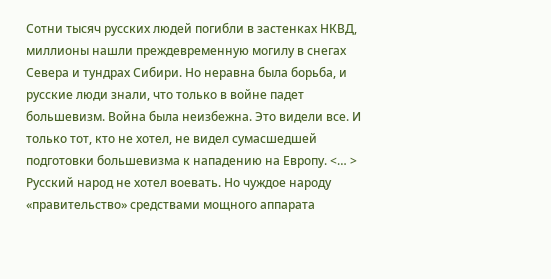Сотни тысяч русских людей погибли в застенках НКВД, миллионы нашли преждевременную могилу в снегах Севера и тундрах Сибири. Но неравна была борьба, и русские люди знали, что только в войне падет большевизм. Война была неизбежна. Это видели все. И только тот, кто не хотел, не видел сумасшедшей подготовки большевизма к нападению на Европу. <… > Русский народ не хотел воевать. Но чуждое народу «правительство» средствами мощного аппарата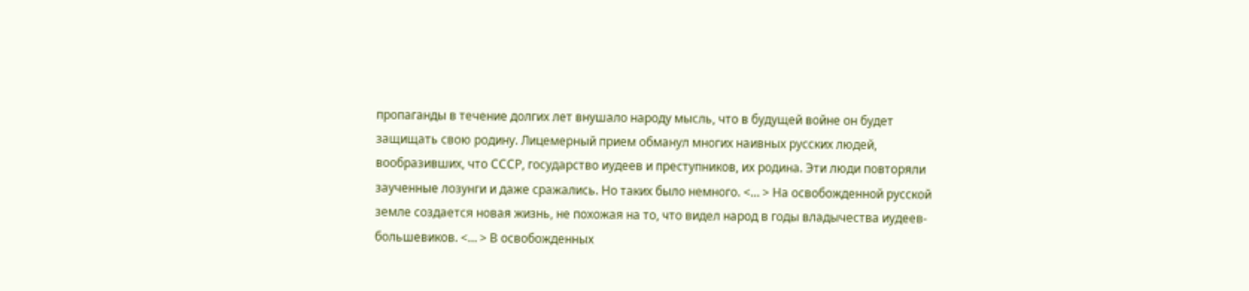пропаганды в течение долгих лет внушало народу мысль, что в будущей войне он будет защищать свою родину. Лицемерный прием обманул многих наивных русских людей, вообразивших, что СССР, государство иудеев и преступников, их родина. Эти люди повторяли заученные лозунги и даже сражались. Но таких было немного. <… > На освобожденной русской земле создается новая жизнь, не похожая на то, что видел народ в годы владычества иудеев-большевиков. <… > В освобожденных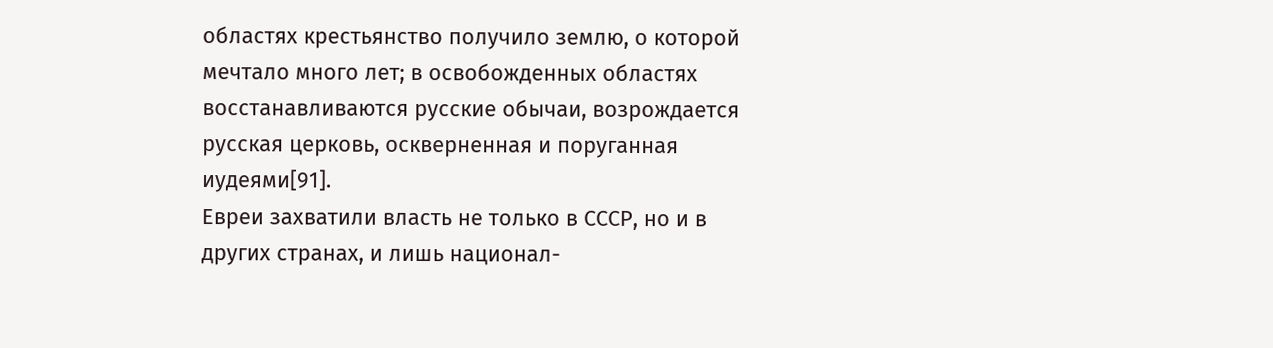областях крестьянство получило землю, о которой мечтало много лет; в освобожденных областях восстанавливаются русские обычаи, возрождается русская церковь, оскверненная и поруганная иудеями[91].
Евреи захватили власть не только в СССР, но и в других странах, и лишь национал-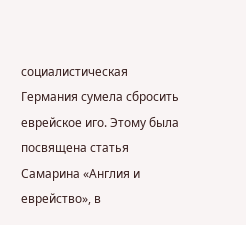социалистическая Германия сумела сбросить еврейское иго. Этому была посвящена статья Самарина «Англия и еврейство», в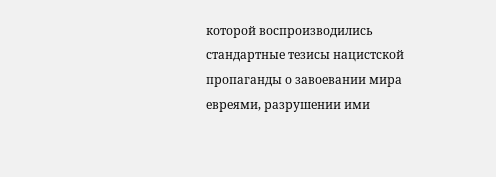которой воспроизводились стандартные тезисы нацистской пропаганды о завоевании мира евреями, разрушении ими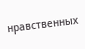нравственных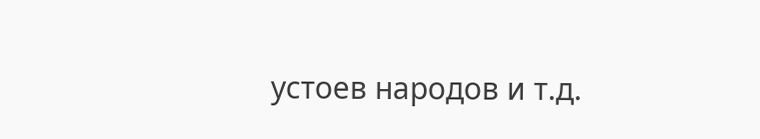устоев народов и т.д.